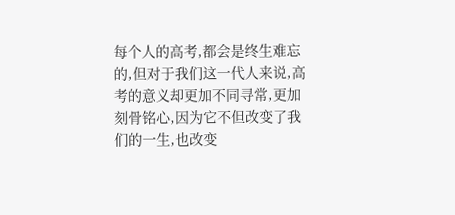每个人的高考,都会是终生难忘的,但对于我们这一代人来说,高考的意义却更加不同寻常,更加刻骨铭心,因为它不但改变了我们的一生,也改变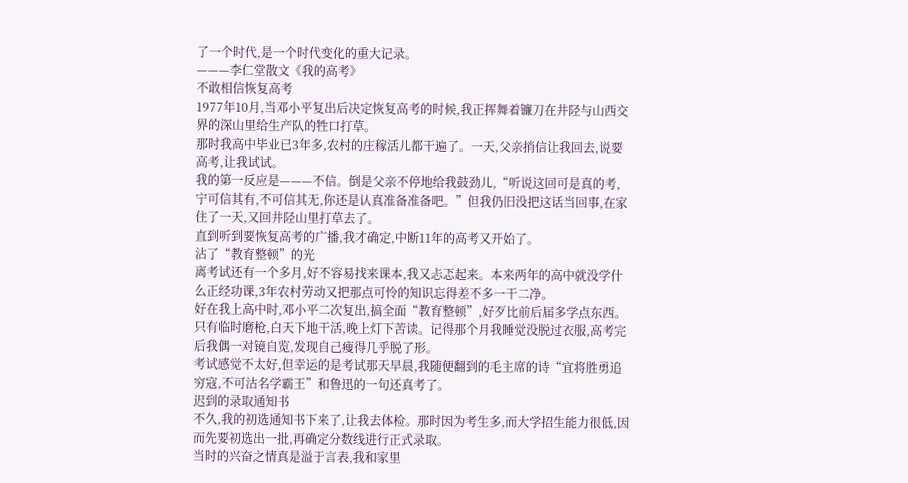了一个时代,是一个时代变化的重大记录。
———李仁堂散文《我的高考》
不敢相信恢复高考
1977年10月,当邓小平复出后决定恢复高考的时候,我正挥舞着镰刀在井陉与山西交界的深山里给生产队的牲口打草。
那时我高中毕业已3年多,农村的庄稼活儿都干遍了。一天,父亲捎信让我回去,说要高考,让我试试。
我的第一反应是———不信。倒是父亲不停地给我鼓劲儿,“听说这回可是真的考,宁可信其有,不可信其无,你还是认真准备准备吧。”但我仍旧没把这话当回事,在家住了一天,又回井陉山里打草去了。
直到听到要恢复高考的广播,我才确定,中断11年的高考又开始了。
沾了“教育整顿”的光
离考试还有一个多月,好不容易找来课本,我又忐忑起来。本来两年的高中就没学什么正经功课,3年农村劳动又把那点可怜的知识忘得差不多一干二净。
好在我上高中时,邓小平二次复出,搞全面“教育整顿”,好歹比前后届多学点东西。
只有临时磨枪,白天下地干活,晚上灯下苦读。记得那个月我睡觉没脱过衣服,高考完后我偶一对镜自览,发现自己瘦得几乎脱了形。
考试感觉不太好,但幸运的是考试那天早晨,我随便翻到的毛主席的诗“宜将胜勇追穷寇,不可沽名学霸王”和鲁迅的一句还真考了。
迟到的录取通知书
不久,我的初选通知书下来了,让我去体检。那时因为考生多,而大学招生能力很低,因而先要初选出一批,再确定分数线进行正式录取。
当时的兴奋之情真是溢于言表,我和家里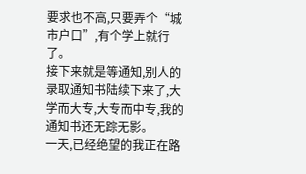要求也不高,只要弄个“城市户口”,有个学上就行了。
接下来就是等通知,别人的录取通知书陆续下来了,大学而大专,大专而中专,我的通知书还无踪无影。
一天,已经绝望的我正在路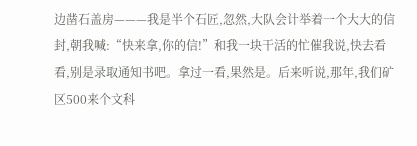边凿石盖房———我是半个石匠,忽然,大队会计举着一个大大的信封,朝我喊:“快来拿,你的信!”和我一块干活的忙催我说,快去看看,别是录取通知书吧。拿过一看,果然是。后来听说,那年,我们矿区500来个文科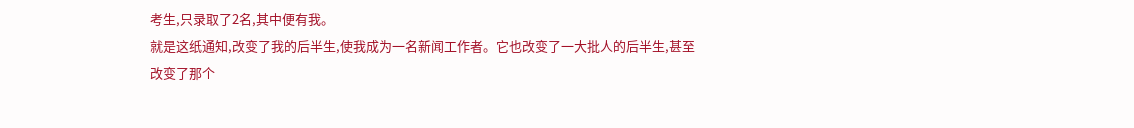考生,只录取了2名,其中便有我。
就是这纸通知,改变了我的后半生,使我成为一名新闻工作者。它也改变了一大批人的后半生,甚至改变了那个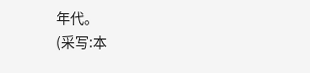年代。
(采写:本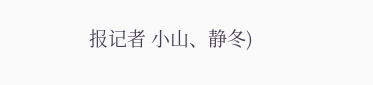报记者 小山、静冬)